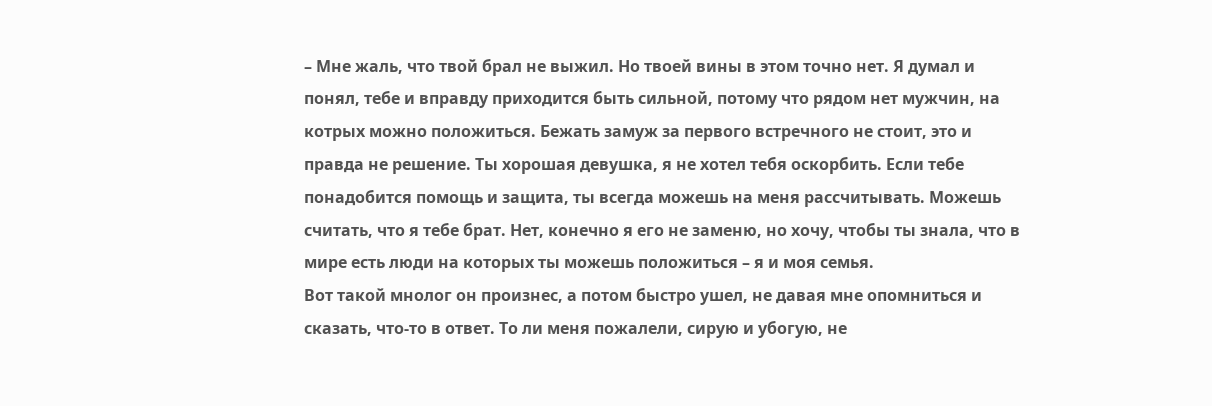– Мне жаль, что твой брал не выжил. Но твоей вины в этом точно нет. Я думал и понял, тебе и вправду приходится быть сильной, потому что рядом нет мужчин, на котрых можно положиться. Бежать замуж за первого встречного не стоит, это и правда не решение. Ты хорошая девушка, я не хотел тебя оскорбить. Если тебе понадобится помощь и защита, ты всегда можешь на меня рассчитывать. Можешь считать, что я тебе брат. Нет, конечно я его не заменю, но хочу, чтобы ты знала, что в мире есть люди на которых ты можешь положиться – я и моя семья.
Вот такой мнолог он произнес, а потом быстро ушел, не давая мне опомниться и сказать, что-то в ответ. То ли меня пожалели, сирую и убогую, не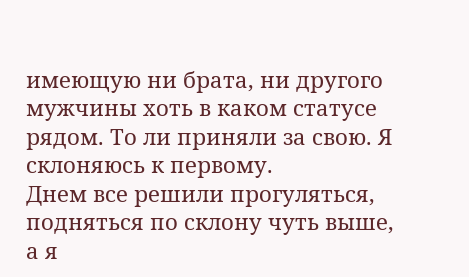имеющую ни брата, ни другого мужчины хоть в каком статусе рядом. То ли приняли за свою. Я склоняюсь к первому.
Днем все решили прогуляться, подняться по склону чуть выше, а я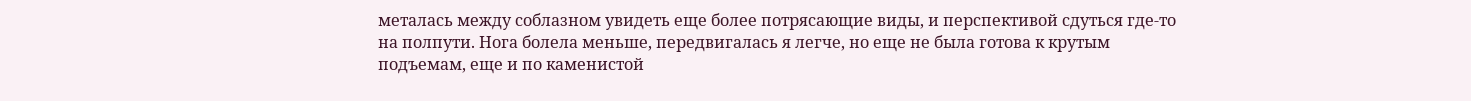металась между соблазном увидеть еще более потрясающие виды, и перспективой сдуться где-то на полпути. Нога болела меньше, передвигалась я легче, но еще не была готова к крутым подъемам, еще и по каменистой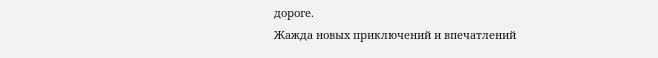дороге.
Жажда новых приключений и впечатлений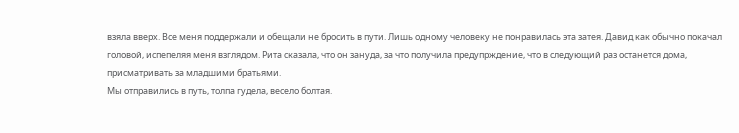взяла вверх. Все меня поддержали и обещали не бросить в пути. Лишь одному человеку не понравилась эта затея. Давид как обычно покачал головой, испепеляя меня взглядом. Рита сказала, что он зануда, за что получила предупрждение, что в следующий раз останется дома, присматривать за младшими братьями.
Мы отправились в путь, толпа гудела, весело болтая.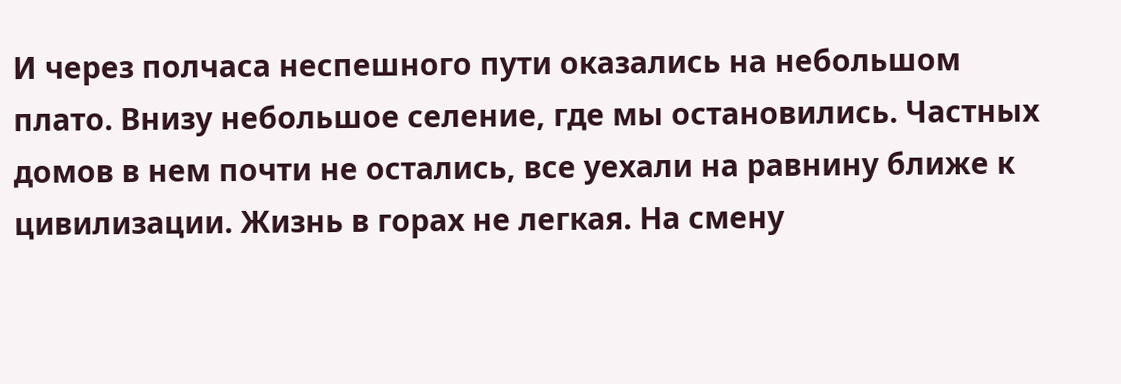И через полчаса неспешного пути оказались на небольшом плато. Внизу небольшое селение, где мы остановились. Частных домов в нем почти не остались, все уехали на равнину ближе к цивилизации. Жизнь в горах не легкая. На смену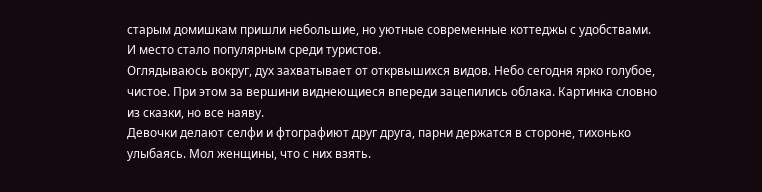старым домишкам пришли небольшие, но уютные современные коттеджы с удобствами. И место стало популярным среди туристов.
Оглядываюсь вокруг, дух захватывает от открвышихся видов. Небо сегодня ярко голубое, чистое. При этом за вершини виднеющиеся впереди зацепились облака. Картинка словно из сказки, но все наяву.
Девочки делают селфи и фтографиют друг друга, парни держатся в стороне, тихонько улыбаясь. Мол женщины, что с них взять.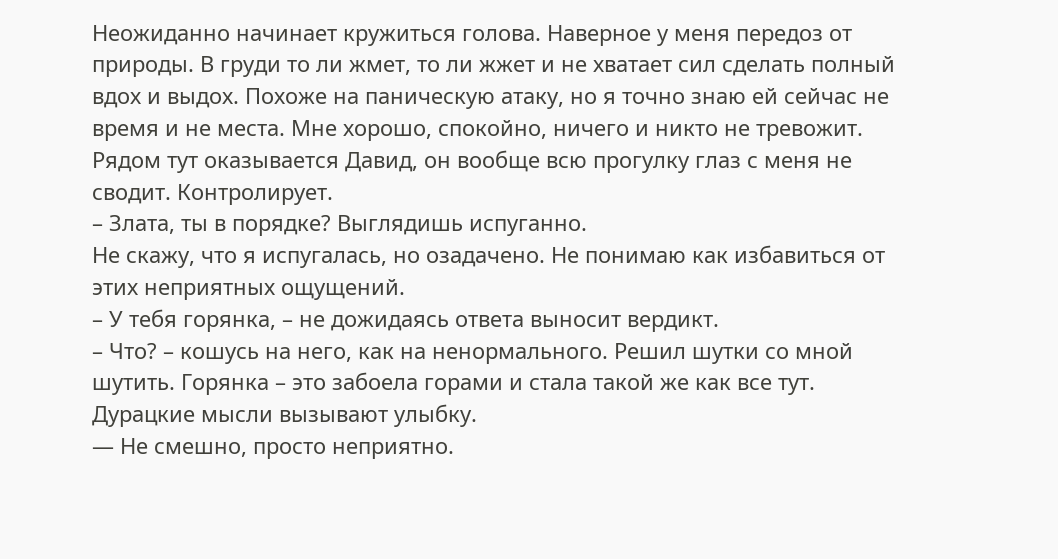Неожиданно начинает кружиться голова. Наверное у меня передоз от природы. В груди то ли жмет, то ли жжет и не хватает сил сделать полный вдох и выдох. Похоже на паническую атаку, но я точно знаю ей сейчас не время и не места. Мне хорошо, спокойно, ничего и никто не тревожит.
Рядом тут оказывается Давид, он вообще всю прогулку глаз с меня не сводит. Контролирует.
– Злата, ты в порядке? Выглядишь испуганно.
Не скажу, что я испугалась, но озадачено. Не понимаю как избавиться от этих неприятных ощущений.
– У тебя горянка, – не дожидаясь ответа выносит вердикт.
– Что? – кошусь на него, как на ненормального. Решил шутки со мной шутить. Горянка – это забоела горами и стала такой же как все тут. Дурацкие мысли вызывают улыбку.
— Не смешно, просто неприятно.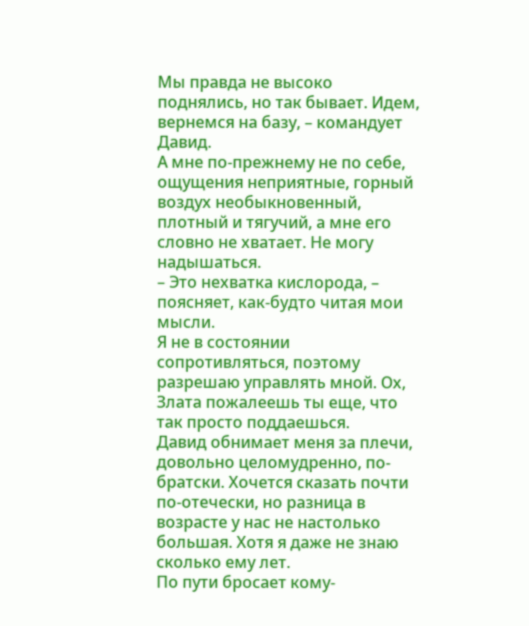Мы правда не высоко поднялись, но так бывает. Идем, вернемся на базу, – командует Давид.
А мне по-прежнему не по себе, ощущения неприятные, горный воздух необыкновенный, плотный и тягучий, а мне его словно не хватает. Не могу надышаться.
– Это нехватка кислорода, – поясняет, как-будто читая мои мысли.
Я не в состоянии сопротивляться, поэтому разрешаю управлять мной. Ох, Злата пожалеешь ты еще, что так просто поддаешься.
Давид обнимает меня за плечи, довольно целомудренно, по-братски. Хочется сказать почти по-отечески, но разница в возрасте у нас не настолько большая. Хотя я даже не знаю сколько ему лет.
По пути бросает кому-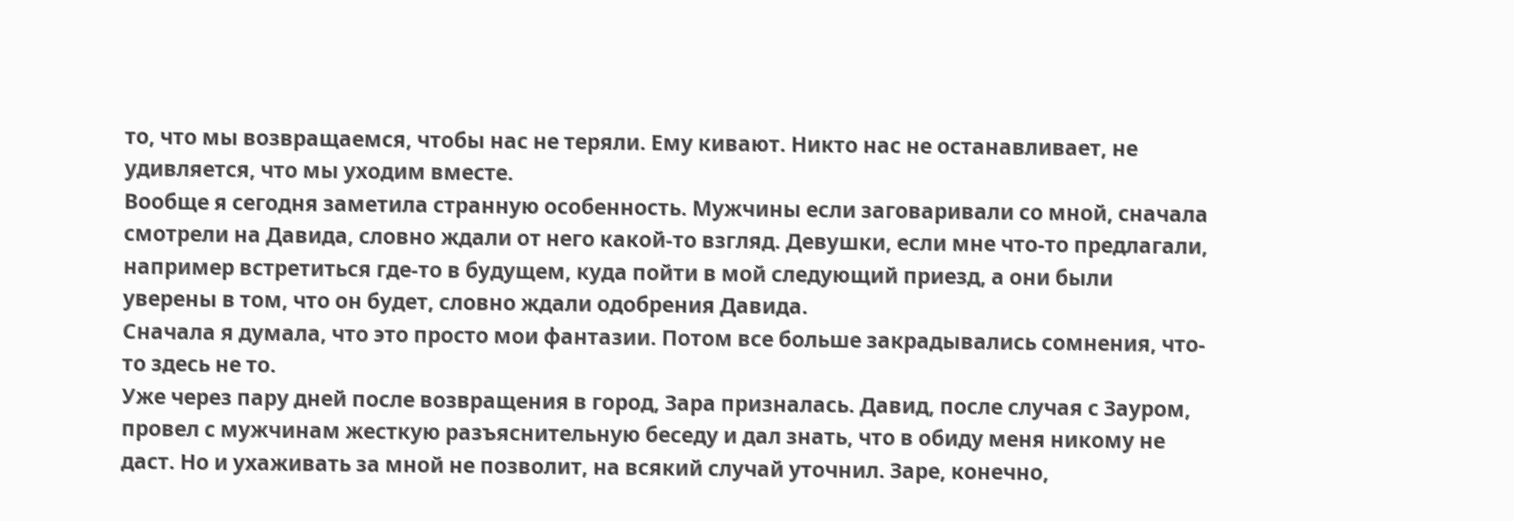то, что мы возвращаемся, чтобы нас не теряли. Ему кивают. Никто нас не останавливает, не удивляется, что мы уходим вместе.
Вообще я сегодня заметила странную особенность. Мужчины если заговаривали со мной, сначала смотрели на Давида, словно ждали от него какой-то взгляд. Девушки, если мне что-то предлагали, например встретиться где-то в будущем, куда пойти в мой следующий приезд, а они были уверены в том, что он будет, словно ждали одобрения Давида.
Сначала я думала, что это просто мои фантазии. Потом все больше закрадывались сомнения, что-то здесь не то.
Уже через пару дней после возвращения в город, Зара призналась. Давид, после случая с Зауром, провел с мужчинам жесткую разъяснительную беседу и дал знать, что в обиду меня никому не даст. Но и ухаживать за мной не позволит, на всякий случай уточнил. Заре, конечно,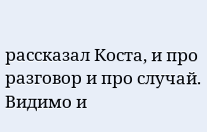рассказал Коста, и про разговор и про случай. Видимо и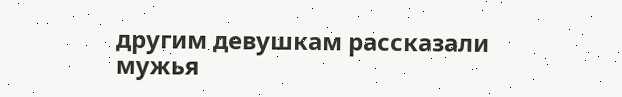другим девушкам рассказали мужья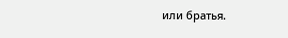или братья.